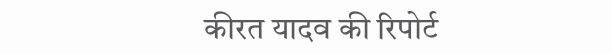कीरत यादव की रिपोर्ट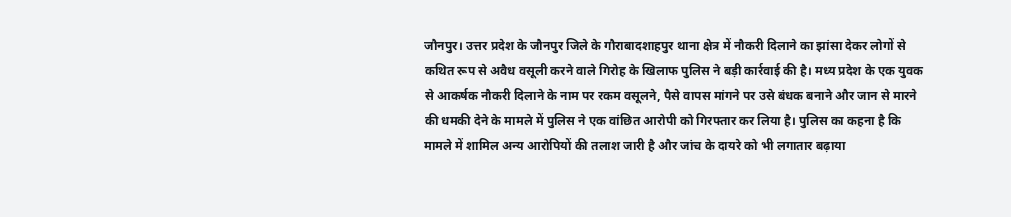जौनपुर। उत्तर प्रदेश के जौनपुर जिले के गौराबादशाहपुर थाना क्षेत्र में नौकरी दिलाने का झांसा देकर लोगों से कथित रूप से अवैध वसूली करने वाले गिरोह के खिलाफ पुलिस ने बड़ी कार्रवाई की है। मध्य प्रदेश के एक युवक से आकर्षक नौकरी दिलाने के नाम पर रकम वसूलने, पैसे वापस मांगने पर उसे बंधक बनाने और जान से मारने की धमकी देने के मामले में पुलिस ने एक वांछित आरोपी को गिरफ्तार कर लिया है। पुलिस का कहना है कि मामले में शामिल अन्य आरोपियों की तलाश जारी है और जांच के दायरे को भी लगातार बढ़ाया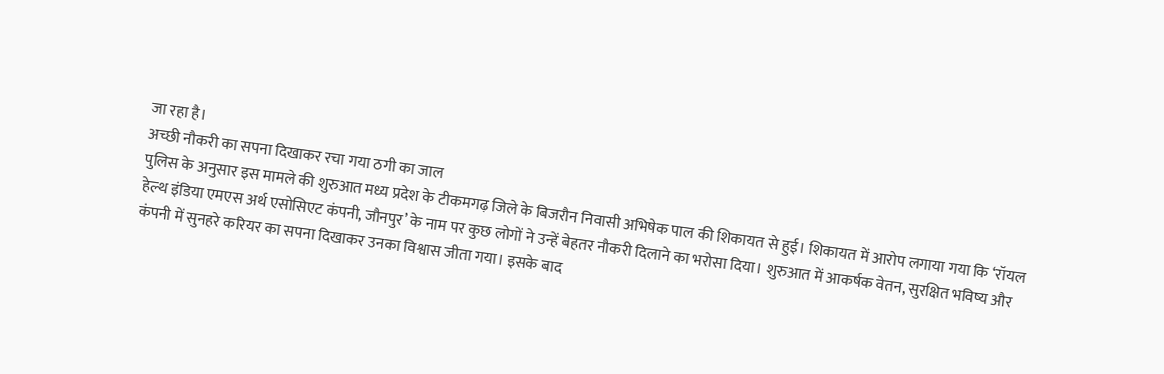जा रहा है।
अच्छी नौकरी का सपना दिखाकर रचा गया ठगी का जाल
पुलिस के अनुसार इस मामले की शुरुआत मध्य प्रदेश के टीकमगढ़ जिले के बिजरौन निवासी अभिषेक पाल की शिकायत से हुई। शिकायत में आरोप लगाया गया कि ‘रॉयल हेल्थ इंडिया एमएस अर्थ एसोसिएट कंपनी, जौनपुर’ के नाम पर कुछ लोगों ने उन्हें बेहतर नौकरी दिलाने का भरोसा दिया। शुरुआत में आकर्षक वेतन, सुरक्षित भविष्य और कंपनी में सुनहरे करियर का सपना दिखाकर उनका विश्वास जीता गया। इसके बाद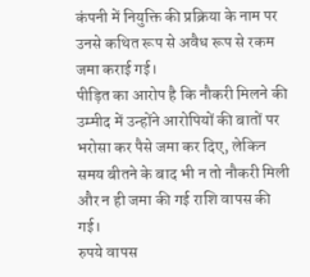कंपनी में नियुक्ति की प्रक्रिया के नाम पर उनसे कथित रूप से अवैध रूप से रकम जमा कराई गई।
पीड़ित का आरोप है कि नौकरी मिलने की उम्मीद में उन्होंने आरोपियों की बातों पर भरोसा कर पैसे जमा कर दिए, लेकिन समय बीतने के बाद भी न तो नौकरी मिली और न ही जमा की गई राशि वापस की गई।
रुपये वापस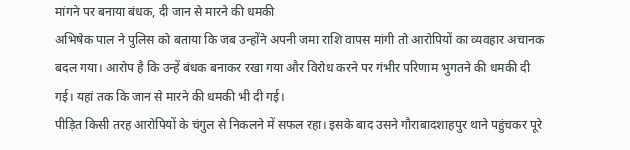मांगने पर बनाया बंधक, दी जान से मारने की धमकी
अभिषेक पाल ने पुलिस को बताया कि जब उन्होंने अपनी जमा राशि वापस मांगी तो आरोपियों का व्यवहार अचानक बदल गया। आरोप है कि उन्हें बंधक बनाकर रखा गया और विरोध करने पर गंभीर परिणाम भुगतने की धमकी दी गई। यहां तक कि जान से मारने की धमकी भी दी गई।
पीड़ित किसी तरह आरोपियों के चंगुल से निकलने में सफल रहा। इसके बाद उसने गौराबादशाहपुर थाने पहुंचकर पूरे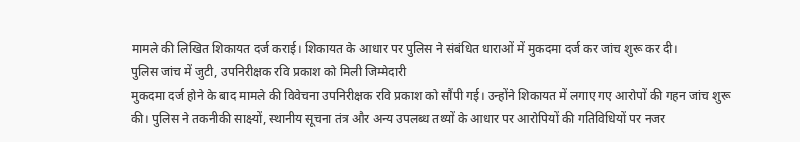मामले की लिखित शिकायत दर्ज कराई। शिकायत के आधार पर पुलिस ने संबंधित धाराओं में मुकदमा दर्ज कर जांच शुरू कर दी।
पुलिस जांच में जुटी, उपनिरीक्षक रवि प्रकाश को मिली जिम्मेदारी
मुकदमा दर्ज होने के बाद मामले की विवेचना उपनिरीक्षक रवि प्रकाश को सौंपी गई। उन्होंने शिकायत में लगाए गए आरोपों की गहन जांच शुरू की। पुलिस ने तकनीकी साक्ष्यों, स्थानीय सूचना तंत्र और अन्य उपलब्ध तथ्यों के आधार पर आरोपियों की गतिविधियों पर नजर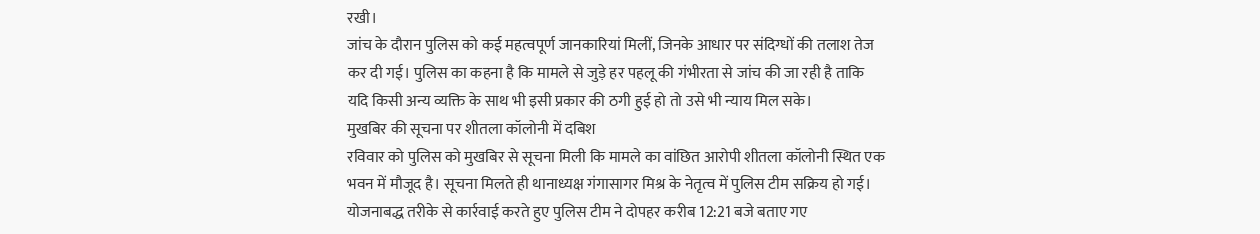रखी।
जांच के दौरान पुलिस को कई महत्वपूर्ण जानकारियां मिलीं, जिनके आधार पर संदिग्धों की तलाश तेज कर दी गई। पुलिस का कहना है कि मामले से जुड़े हर पहलू की गंभीरता से जांच की जा रही है ताकि यदि किसी अन्य व्यक्ति के साथ भी इसी प्रकार की ठगी हुई हो तो उसे भी न्याय मिल सके।
मुखबिर की सूचना पर शीतला कॉलोनी में दबिश
रविवार को पुलिस को मुखबिर से सूचना मिली कि मामले का वांछित आरोपी शीतला कॉलोनी स्थित एक भवन में मौजूद है। सूचना मिलते ही थानाध्यक्ष गंगासागर मिश्र के नेतृत्व में पुलिस टीम सक्रिय हो गई।
योजनाबद्ध तरीके से कार्रवाई करते हुए पुलिस टीम ने दोपहर करीब 12:21 बजे बताए गए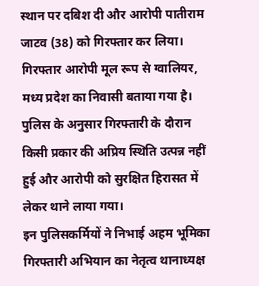स्थान पर दबिश दी और आरोपी पातीराम जाटव (38) को गिरफ्तार कर लिया। गिरफ्तार आरोपी मूल रूप से ग्वालियर, मध्य प्रदेश का निवासी बताया गया है।
पुलिस के अनुसार गिरफ्तारी के दौरान किसी प्रकार की अप्रिय स्थिति उत्पन्न नहीं हुई और आरोपी को सुरक्षित हिरासत में लेकर थाने लाया गया।
इन पुलिसकर्मियों ने निभाई अहम भूमिका
गिरफ्तारी अभियान का नेतृत्व थानाध्यक्ष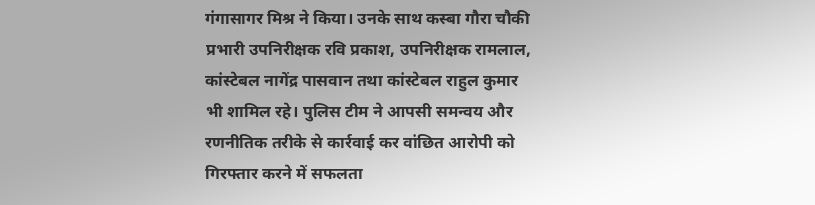गंगासागर मिश्र ने किया। उनके साथ कस्बा गौरा चौकी प्रभारी उपनिरीक्षक रवि प्रकाश, उपनिरीक्षक रामलाल, कांस्टेबल नागेंद्र पासवान तथा कांस्टेबल राहुल कुमार भी शामिल रहे। पुलिस टीम ने आपसी समन्वय और रणनीतिक तरीके से कार्रवाई कर वांछित आरोपी को गिरफ्तार करने में सफलता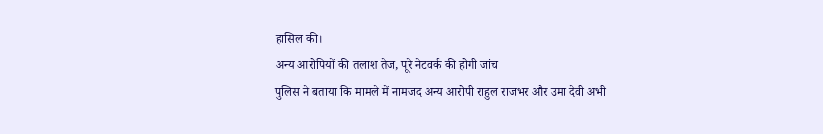हासिल की।
अन्य आरोपियों की तलाश तेज, पूरे नेटवर्क की होगी जांच
पुलिस ने बताया कि मामले में नामजद अन्य आरोपी राहुल राजभर और उमा देवी अभी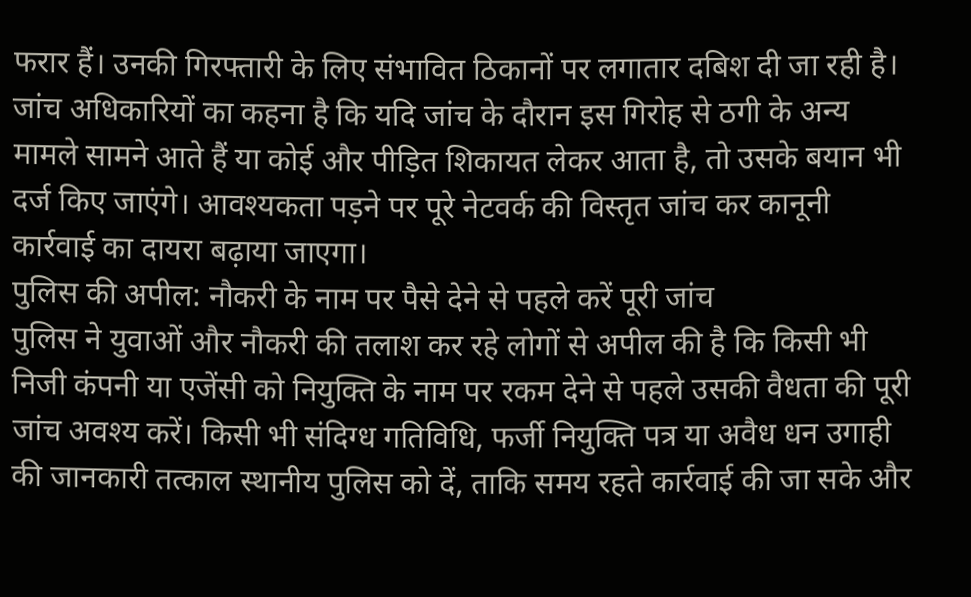फरार हैं। उनकी गिरफ्तारी के लिए संभावित ठिकानों पर लगातार दबिश दी जा रही है।
जांच अधिकारियों का कहना है कि यदि जांच के दौरान इस गिरोह से ठगी के अन्य मामले सामने आते हैं या कोई और पीड़ित शिकायत लेकर आता है, तो उसके बयान भी दर्ज किए जाएंगे। आवश्यकता पड़ने पर पूरे नेटवर्क की विस्तृत जांच कर कानूनी कार्रवाई का दायरा बढ़ाया जाएगा।
पुलिस की अपील: नौकरी के नाम पर पैसे देने से पहले करें पूरी जांच
पुलिस ने युवाओं और नौकरी की तलाश कर रहे लोगों से अपील की है कि किसी भी निजी कंपनी या एजेंसी को नियुक्ति के नाम पर रकम देने से पहले उसकी वैधता की पूरी जांच अवश्य करें। किसी भी संदिग्ध गतिविधि, फर्जी नियुक्ति पत्र या अवैध धन उगाही की जानकारी तत्काल स्थानीय पुलिस को दें, ताकि समय रहते कार्रवाई की जा सके और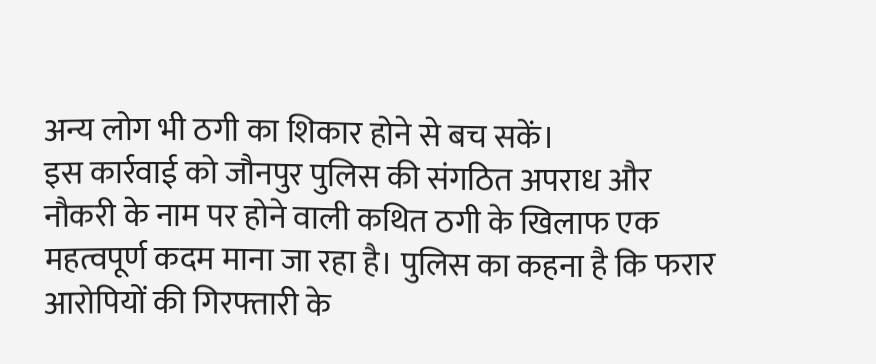अन्य लोग भी ठगी का शिकार होने से बच सकें।
इस कार्रवाई को जौनपुर पुलिस की संगठित अपराध और नौकरी के नाम पर होने वाली कथित ठगी के खिलाफ एक महत्वपूर्ण कदम माना जा रहा है। पुलिस का कहना है कि फरार आरोपियों की गिरफ्तारी के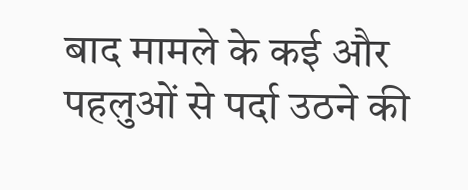बाद मामले के कई और पहलुओं से पर्दा उठने की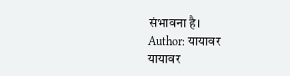संभावना है।
Author: यायावर
यायावर